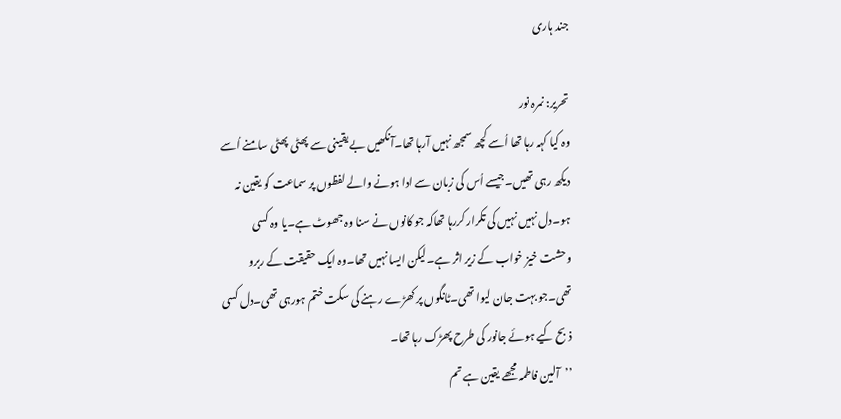جند ہاری

تحریر: نمرہ نور
وہ کیا کہہ رہا تھا اُسے کچھ سمجھ نہیں آرہا تھا۔آنکھیں بے یقینی سے پھٹی پھٹی سامنے اُسے دیکھ رہی تھیں۔جیسے اُس کی زبان سے ادا ہونے والے لفظوں پر سماعت کو یقین نہ ہو۔دل نہیں نہیں کی تکرار کررہا تھاکہ جو کانوں نے سنا وہ جھوٹ ہے۔یا وہ کسی وحشت خیز خواب کے زیر اثر ہے۔لیکن ایسا نہیں تھا۔وہ ایک حقیقت کے ربرو تھی۔جو بہت جان لیوا تھی۔ٹانگوں پر کھڑے رہنے کی سکت ختم ہورہی تھی۔دل کسی ذبح کیے ہوئے جانور کی طرح پھڑک رہا تھا۔
’’آلین فاطمہ مجھے یقین ہے تم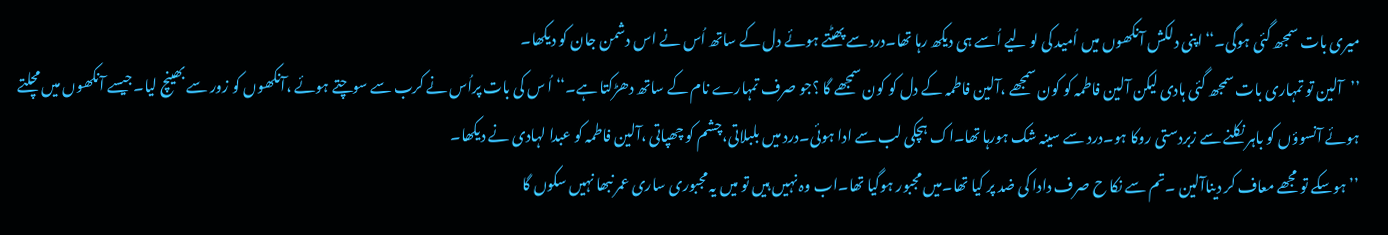میری بات سمجھ گئی ہوگی۔‘‘اپنی دلکش آنکھوں میں اُمید کی لو لیے اُسے ہی دیکھ رہا تھا۔درد سے پھٹتے ہوئے دل کے ساتھ اُس نے اس دشمن جان کو دیکھا۔
’’آلین تو تمہاری بات سمجھ گئی ہادی لیکن آلین فاطمہ کو کون سمجھے ،آلین فاطمہ کے دل کو کون سمجھے گا ؟جو صرف تمہارے نام کے ساتھ دھڑکتا ہے۔‘‘ اُ س کی بات پراُس نے کرب سے سوچتے ہوئے ،آنکھوں کو زور سے بھینچ لیا۔جیسے آنکھوں میں مچلتے ہوئے آنسوؤں کو باہر نکلنے سے زبردستی روکا ہو۔درد سے سینہ شک ہورہا تھا۔اک ہچکی لب سے ادا ہوئی۔درد میں بلبلاتی،چشم کو چھپاتی ،آلین فاطمہ کو عبدا لہادی نے دیکھا۔
’’ہوسکے تو مجھے معاف کر دیناآلین ۔تم سے نکا ح صرف دادا کی ضد پر کیا تھا۔میں مجبور ہوگیا تھا۔اب وہ نہیں ہیں تو میں یہ مجبوری ساری عمر نبھا نہیں سکوں گا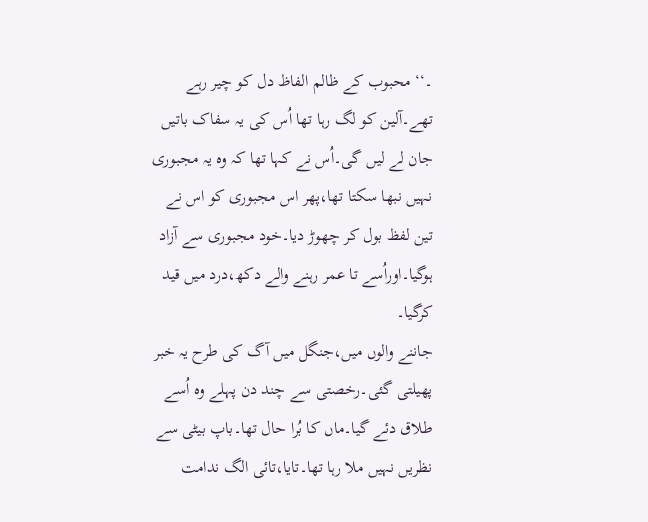۔‘‘ محبوب کے ظالم الفاظ دل کو چیر رہے تھے۔آلین کو لگ رہا تھا اُس کی یہ سفاک باتیں جان لے لیں گی۔اُس نے کہا تھا کہ وہ یہ مجبوری نہیں نبھا سکتا تھا،پھر اس مجبوری کو اس نے تین لفظ بول کر چھوڑ دیا۔خود مجبوری سے آزاد ہوگیا۔اوراُسے تا عمر رہنے والے دکھ،درد میں قید کرگیا۔
جاننے والوں میں،جنگل میں آگ کی طرح یہ خبر پھیلتی گئی۔رخصتی سے چند دن پہلے وہ اُسے طلاق دئے گیا۔ماں کا بُرا حال تھا۔باپ بیٹی سے نظریں نہیں ملا رہا تھا۔تایا،تائی الگ ندامت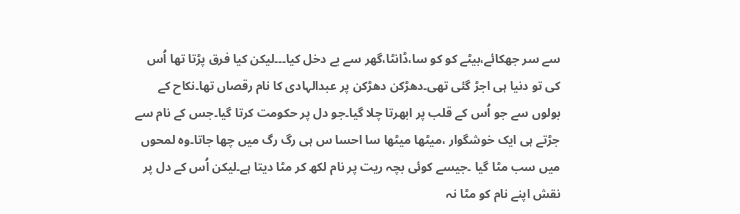سے سر جھکائے،بیٹے کو کو سا،ڈانٹا،گھر سے بے دخل کیا۔۔۔لیکن کیا فرق پڑتا تھا اُس کی تو دنیا ہی اجڑ گئی تھی۔دھڑکن دھڑکن پر عبدالہادی کا نام رقصاں تھا۔نکاح کے بولوں سے جو اُس کے قلب پر ابھرتا چلا گیا۔جو دل پر حکومت کرتا گیا۔جس کے نام سے جڑتے ہی ایک خوشگوار ،میٹھا میٹھا سا احسا س ہی رگ رگ میں چھا جاتا۔وہ لمحوں میں سب مٹا گیا ۔جیسے کوئی بچہ ریت پر نام لکھ کر مٹا دیتا ہے۔لیکن اُس کے دل پر نقش اپنے نام کو مٹا نہ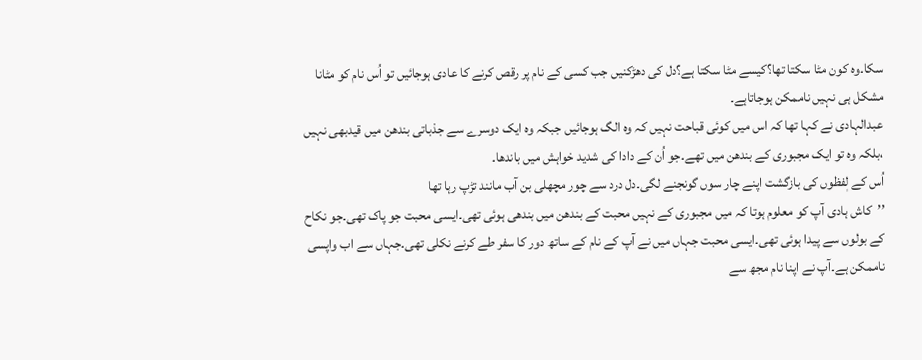سکا۔وہ کون مٹا سکتا تھا؟کیسے مٹا سکتا ہے؟دل کی دھڑکنیں جب کسی کے نام پر رقص کرنے کا عادی ہوجائیں تو اُس نام کو مٹانا مشکل ہی نہیں ناممکن ہوجاتاہے۔
عبدالہادی نے کہا تھا کہ اس میں کوئی قباحت نہیں کہ وہ الگ ہوجائیں جبکہ وہ ایک دوسرے سے جذباتی بندھن میں قیدبھی نہیں ،بلکہ وہ تو ایک مجبوری کے بندھن میں تھے۔جو اُن کے دادا کی شدید خواہش میں باندھا۔
اُس کے لٖفظوں کی بازگشت اپنے چار سوں گونجنے لگی۔دل درد سے چور مچھلی بن آب مانند تڑپ رہا تھا
’’کاش ہادی آپ کو معلوم ہوتا کہ میں مجبوری کے نہیں محبت کے بندھن میں بندھی ہوئی تھی۔ایسی محبت جو پاک تھی۔جو نکاح کے بولوں سے پیدا ہوئی تھی۔ایسی محبت جہاں میں نے آپ کے نام کے ساتھ دور کا سفر طے کرنے نکلی تھی۔جہاں سے اب واپسی ناممکن ہے۔آپ نے اپنا نام مجھ سے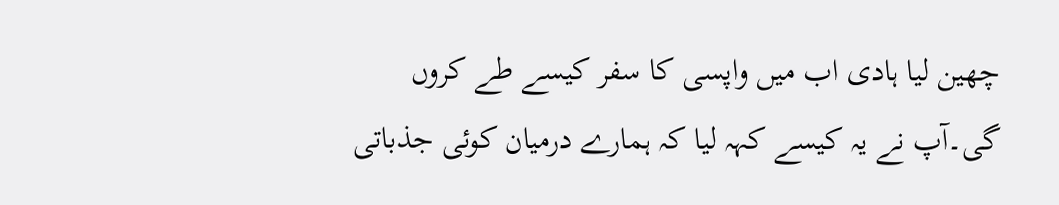چھین لیا ہادی اب میں واپسی کا سفر کیسے طے کروں گی۔آپ نے یہ کیسے کہہ لیا کہ ہمارے درمیان کوئی جذباتی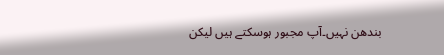بندھن نہیں۔آپ مجبور ہوسکتے ہیں لیکن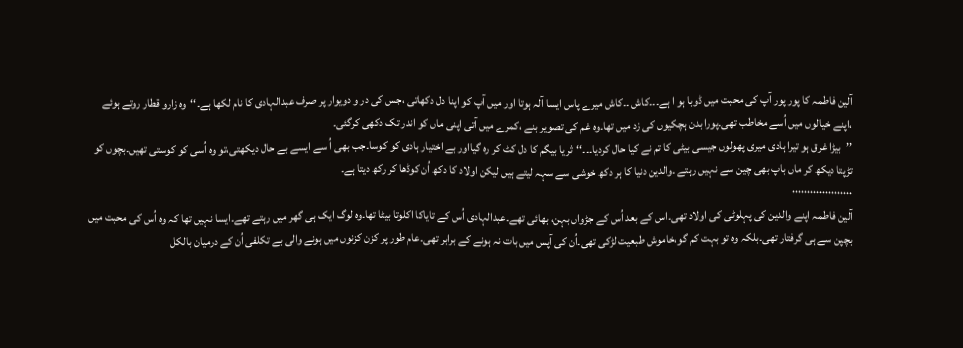آلین فاطمہ کا پور پور آپ کی محبت میں ڈوبا ہو ا ہے۔۔۔کاش ۔۔کاش میرے پاس ایسا آلہ ہوتا اور میں آپ کو اپنا دل دکھاتی ،جس کی در و دویوار پر صرف عبدالہادی کا نام لکھا ہے۔‘‘وہ زارو قطار روتے ہوئے ،اپنے خیالوں میں اُسے مخاطب تھی۔پورا بدن ہچکیوں کی زد میں تھا۔وہ غم کی تصویر بنے ،کمرے میں آتی اپنی ماں کو اندر تک دکھی کرگئی۔
’’بیڑا غرق ہو تیرا ہادی میری پھولوں جیسی بیٹی کا تم نے کیا حال کردیا۔۔۔‘‘ثریا بیگم کا دل کٹ کر رہ گیااور بے اختیار ہادی کو کوسا۔جب بھی اُ سے ایسے بے حال دیکھتی،تو وہ اُسی کو کوستی تھیں۔بچوں کو تڑپتا دیکھ کر ماں باپ بھی چین سے نہیں رہتے ۔والدین دنیا کا ہر دکھ خوشی سے سہہ لیتے ہیں لیکن اولاد کا دکھ اُن کوڈھا کر رکھ دیتا ہے۔
۰۰۰۰۰۰۰۰۰۰۰۰۰۰۰۰۰۰۰۰
آلین فاطمہ اپنے والدین کی پہلوٹی کی اولاد تھی۔اس کے بعد اُس کے جڑواں بہن، بھائی تھے۔عبدالہادی اُس کے تایاکا اکلوتا بیٹا تھا۔وہ لوگ ایک ہی گھر میں رہتے تھے۔ایسا نہیں تھا کہ وہ اُس کی محبت میں بچپن سے ہی گرفتار تھی۔بلکہ وہ تو بہت کم گو،خاموش طبعیت لڑکی تھی۔اُن کی آپس میں بات نہ ہونے کے برابر تھی۔عام طور پر کزن کزنوں میں ہونے والی بے تکلفی اُن کے درمیان بالکل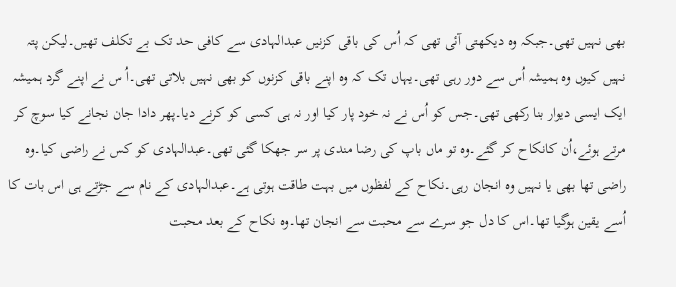بھی نہیں تھی۔جبکہ وہ دیکھتی آئی تھی کہ اُس کی باقی کزنیں عبدالہادی سے کافی حد تک بے تکلف تھیں۔لیکن پتہ نہیں کیوں وہ ہمیشہ اُس سے دور رہی تھی۔یہاں تک کہ وہ اپنے باقی کزنوں کو بھی نہیں بلاتی تھی۔اُ س نے اپنے گرد ہمیشہ ایک ایسی دیوار بنا رکھی تھی۔جس کو اُس نے نہ خود پار کیا اور نہ ہی کسی کو کرنے دیا۔پھر دادا جان نجانے کیا سوچ کر مرتے ہوئے،اُن کانکاح کر گئے۔وہ تو ماں باپ کی رضا مندی پر سر جھکا گئی تھی۔عبدالہادی کو کس نے راضی کیا۔وہ راضی تھا بھی یا نہیں وہ انجان رہی۔نکاح کے لفظوں میں بہت طاقت ہوتی ہے۔عبدالہادی کے نام سے جڑتے ہی اس بات کا اُسے یقین ہوگیا تھا۔اس کا دل جو سرے سے محبت سے انجان تھا۔وہ نکاح کے بعد محبت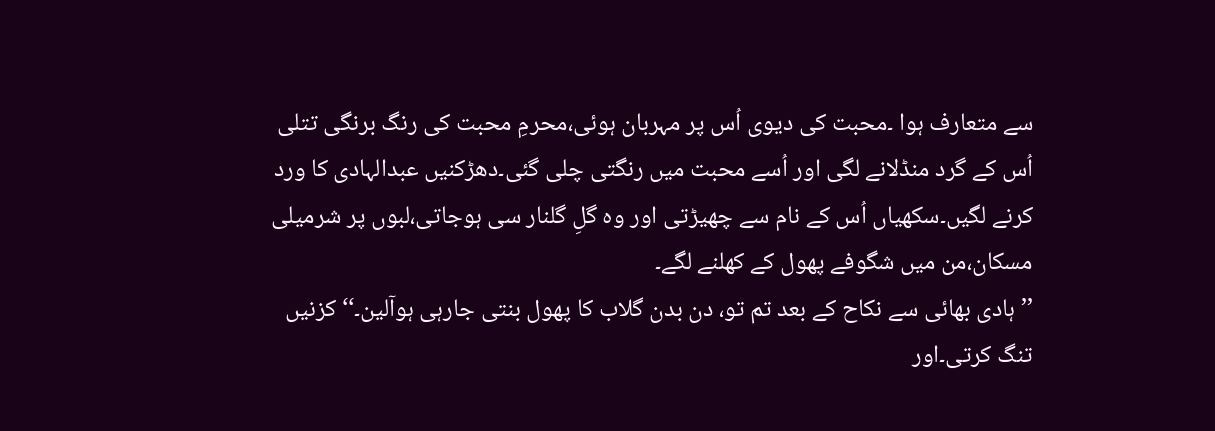سے متعارف ہوا ۔محبت کی دیوی اُس پر مہربان ہوئی،محرمِ محبت کی رنگ برنگی تتلی اُس کے گرد منڈلانے لگی اور اُسے محبت میں رنگتی چلی گئی۔دھڑکنیں عبدالہادی کا ورد کرنے لگیں۔سکھیاں اُس کے نام سے چھیڑتی اور وہ گلِ گلنار سی ہوجاتی،لبوں پر شرمیلی مسکان،من میں شگوفے پھول کے کھلنے لگے۔
’’ ہادی بھائی سے نکاح کے بعد تم تو، دن بدن گلاب کا پھول بنتی جارہی ہوآلین۔‘‘کزنیں تنگ کرتی۔اور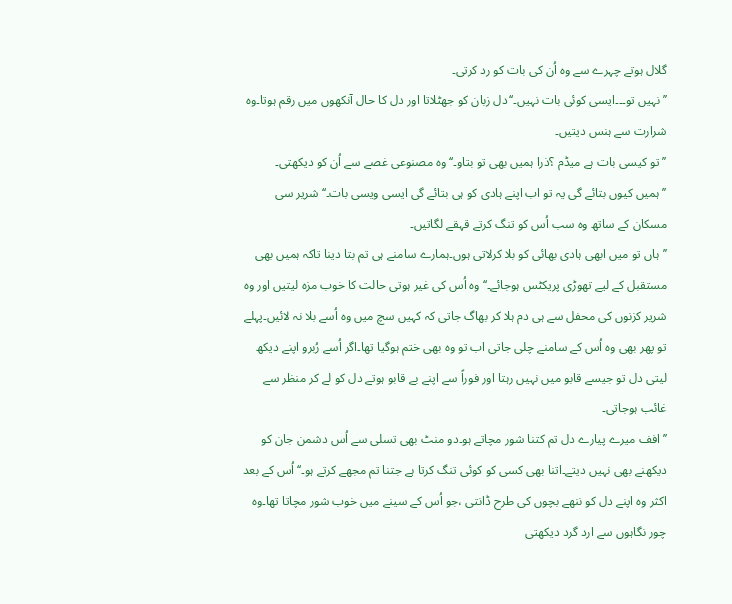گلال ہوتے چہرے سے وہ اُن کی بات کو رد کرتی۔
’’نہیں تو۔۔۔ایسی کوئی بات نہیں۔‘‘دل زبان کو جھٹلاتا اور دل کا حال آنکھوں میں رقم ہوتا۔وہ شرارت سے ہنس دیتیں۔
’’تو کیسی بات ہے میڈم ؟ذرا ہمیں بھی تو بتاو۔‘‘وہ مصنوعی غصے سے اُن کو دیکھتی۔
’’ہمیں کیوں بتائے گی یہ تو اب اپنے ہادی کو ہی بتائے گی ایسی ویسی بات۔‘‘شریر سی مسکان کے ساتھ وہ سب اُس کو تنگ کرتے قہقے لگاتیں۔
’’ہاں تو میں ابھی ہادی بھائی کو بلا کرلاتی ہوں۔ہمارے سامنے ہی تم بتا دینا تاکہ ہمیں بھی مستقبل کے لیے تھوڑی پریکٹس ہوجائے۔‘‘وہ اُس کی غیر ہوتی حالت کا خوب مزہ لیتیں اور وہ شریر کزنوں کی محفل سے ہی دم ہلا کر بھاگ جاتی کہ کہیں سچ میں وہ اُسے بلا نہ لائیں۔پہلے تو پھر بھی وہ اُس کے سامنے چلی جاتی اب تو وہ بھی ختم ہوگیا تھا۔اگر اُسے رُبرو اپنے دیکھ لیتی دل تو جیسے قابو میں نہیں رہتا اور فوراً سے اپنے بے قابو ہوتے دل کو لے کر منظر سے غائب ہوجاتی۔
’’افف میرے پیارے دل تم کتنا شور مچاتے ہو۔دو منٹ بھی تسلی سے اُس دشمن جان کو دیکھنے بھی نہیں دیتے۔اتنا بھی کسی کو کوئی تنگ کرتا ہے جتنا تم مجھے کرتے ہو۔‘‘اُس کے بعد اکثر وہ اپنے دل کو ننھے بچوں کی طرح ڈانتی ،جو اُس کے سینے میں خوب شور مچاتا تھا۔وہ چور نگاہوں سے ارد گرد دیکھتی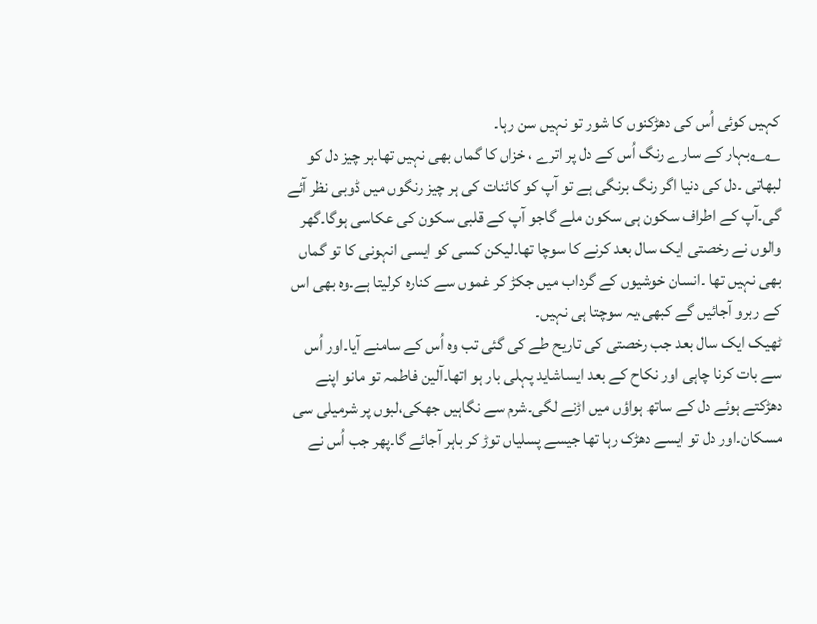کہیں کوئی اُس کی دھڑکنوں کا شور تو نہیں سن رہا۔
؂؂بہار کے سارے رنگ اُس کے دل پر اترے ، خزاں کا گماں بھی نہیں تھا۔ہر چیز دل کو لبھاتی ۔دل کی دنیا اگر رنگ برنگی ہے تو آپ کو کائنات کی ہر چیز رنگوں میں ڈوبی نظر آئے گی۔آپ کے اطراف سکون ہی سکون ملے گاجو آپ کے قلبی سکون کی عکاسی ہوگا۔گھر والوں نے رخصتی ایک سال بعد کرنے کا سوچا تھا۔لیکن کسی کو ایسی انہونی کا تو گماں بھی نہیں تھا ۔انسان خوشیوں کے گرداب میں جکڑ کر غموں سے کنارہ کرلیتا ہے۔وہ بھی اس کے ربرو آجائیں گے کبھی،یہ سوچتا ہی نہیں۔
ٹھیک ایک سال بعد جب رخصتی کی تاریح طے کی گئی تب وہ اُس کے سامنے آیا۔اور اُس سے بات کرنا چاہی اور نکاح کے بعد ایساشاید پہلی بار ہو اتھا۔آلین فاطمہ تو مانو اپنے دھڑکتے ہوئے دل کے ساتھ ہواؤں میں اڑنے لگی۔شرم سے نگاہیں جھکی،لبوں پر شرمیلی سی مسکان۔اور دل تو ایسے دھڑک رہا تھا جیسے پسلیاں توڑ کر باہر آجائے گا۔پھر جب اُس نے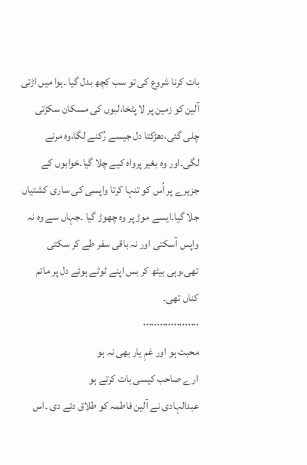بات کرنا شروع کی تو سب کچھ بدل گیا ۔ہوا میں اڑتی آلین کو زمین پر لا پٹخا،لبوں کی مسکان سکڑتی چلی گئی،دھڑکتا دل جیسے رُکنے لگا،وہ مرنے لگی۔اور وہ بغیر پرواہ کیے چلا گیا۔خوابوں کے جزیرے پر اُس کو تنہا کرتا واپسی کی ساری کشتیاں جلا گیا۔ایسے موڑ پر وہ چھوڑ گیا ۔جہاں سے وہ نہ واپس آسکتی اور نہ باقی سفر طے کر سکتی تھی،وہی بیٹھ کر بس اپنے ٹوٹے ہوئے دل پر ماتم کناں تھی۔
۰۰۰۰۰۰۰۰۰۰۰۰۰۰۰۰۰۰۰۰
محبت ہو اور غمِ یار بھی نہ ہو
ارے صاحب کیسی بات کرتے ہو
عبدالہادی نے آلین فاطمہ کو طلاق دئے دی ۔اس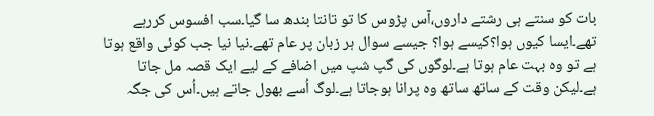بات کو سنتے ہی رشتے داروں،آس پڑوس کا تو تانتا بندھ سا گیا۔سب افسوس کررہے تھے۔ایسا کیوں ہوا؟کیسے ہوا؟ جیسے سوال ہر زبان پر عام تھے۔نیا نیا جب کوئی واقع ہوتا ہے تو وہ بہت عام ہوتا ہے۔لوگوں کی گپ شپ میں اضافے کے لیے ایک قصہ مل جاتا ہے۔لیکن وقت کے ساتھ ساتھ وہ پرانا ہوجاتا ہے۔لوگ اُسے بھول جاتے ہیں۔اُس کی جگہ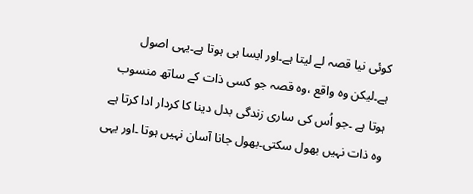کوئی نیا قصہ لے لیتا ہے۔اور ایسا ہی ہوتا ہے۔یہی اصول ہے۔لیکن وہ واقع ،وہ قصہ جو کسی ذات کے ساتھ منسوب ہوتا ہے ۔جو اُس کی ساری زندگی بدل دینا کا کردار ادا کرتا ہے وہ ذات نہیں بھول سکتی۔بھول جانا آسان نہیں ہوتا ۔اور یہی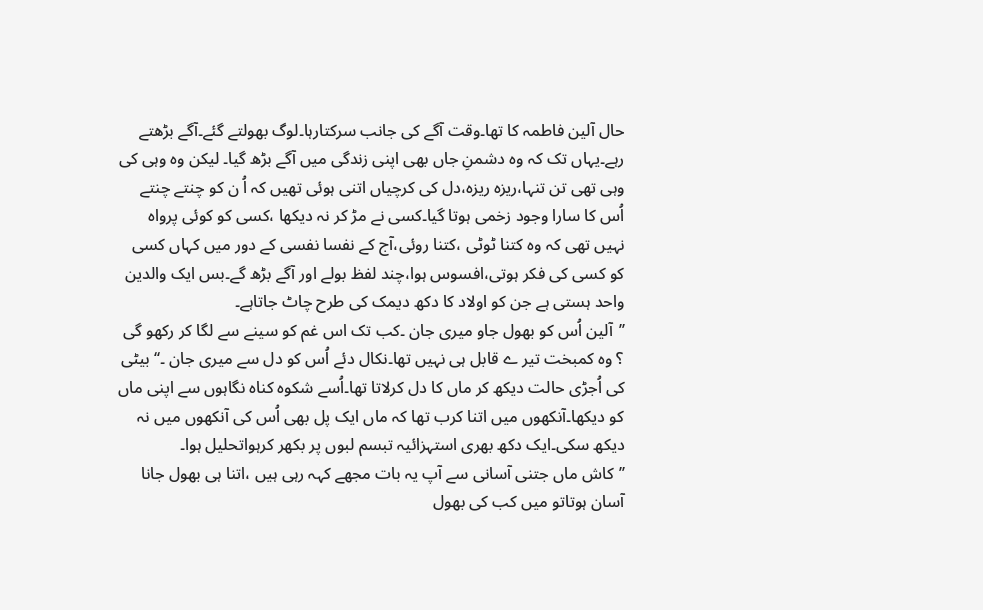حال آلین فاطمہ کا تھا۔وقت آگے کی جانب سرکتارہا۔لوگ بھولتے گئے۔آگے بڑھتے رہے۔یہاں تک کہ وہ دشمنِ جاں بھی اپنی زندگی میں آگے بڑھ گیا۔ لیکن وہ وہی کی وہی تھی تن تنہا،ریزہ ریزہ،دل کی کرچیاں اتنی ہوئی تھیں کہ اُ ن کو چنتے چنتے اُس کا سارا وجود زخمی ہوتا گیا۔کسی نے مڑ کر نہ دیکھا ،کسی کو کوئی پرواہ نہیں تھی کہ وہ کتنا ٹوٹی ،کتنا روئی،آج کے نفسا نفسی کے دور میں کہاں کسی کو کسی کی فکر ہوتی،افسوس ہوا،چند لفظ بولے اور آگے بڑھ گے۔بس ایک والدین واحد ہستی ہے جن کو اولاد کا دکھ دیمک کی طرح چاٹ جاتاہے۔
’’آلین اُس کو بھول جاو میری جان ۔کب تک اس غم کو سینے سے لگا کر رکھو گی ؟ وہ کمبخت تیر ے قابل ہی نہیں تھا۔نکال دئے اُس کو دل سے میری جان ۔‘‘ بیٹی کی اُجڑی حالت دیکھ کر ماں کا دل کرلاتا تھا۔اُسے شکوہ کناہ نگاہوں سے اپنی ماں کو دیکھا۔آنکھوں میں اتنا کرب تھا کہ ماں ایک پل بھی اُس کی آنکھوں میں نہ دیکھ سکی۔ایک دکھ بھری استہزائیہ تبسم لبوں پر بکھر کرہواتحلیل ہوا۔
’’کاش ماں جتنی آسانی سے آپ یہ بات مجھے کہہ رہی ہیں ،اتنا ہی بھول جانا آسان ہوتاتو میں کب کی بھول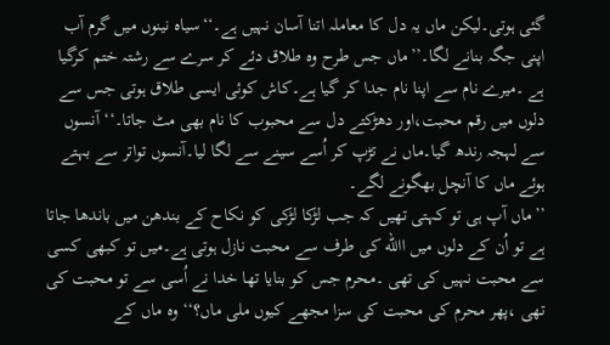گئی ہوتی۔لیکن ماں یہ دل کا معاملہ اتنا آسان نہیں ہے۔‘‘سیاہ نینوں میں گرم آب اپنی جگہ بنانے لگا۔’’ماں جس طرح وہ طلاق دئے کر سرے سے رشتہ ختم کرگیا ہے ۔میرے نام سے اپنا نام جدا کر گیا ہے۔کاش کوئی ایسی طلاق ہوتی جس سے دلوں میں رقم محبت،اور دھڑکتے دل سے محبوب کا نام بھی مٹ جاتا۔‘‘آنسوں سے لہجہ رندھ گیا۔ماں نے تڑپ کر اُسے سینے سے لگا لیا۔آنسوں تواتر سے بہتے ہوئے ماں کا آنچل بھگونے لگے۔
’’ماں آپ ہی تو کہتی تھیں کہ جب لڑکا لڑکی کو نکاح کے بندھن میں باندھا جاتا ہے تو اُن کے دلوں میں االله کی طرف سے محبت نازل ہوتی ہے۔میں تو کبھی کسی سے محبت نہیں کی تھی ۔محرم جس کو بنایا تھا خدا نے اُسی سے تو محبت کی تھی ،پھر محرم کی محبت کی سزا مجھے کیوں ملی ماں؟‘‘ وہ ماں کے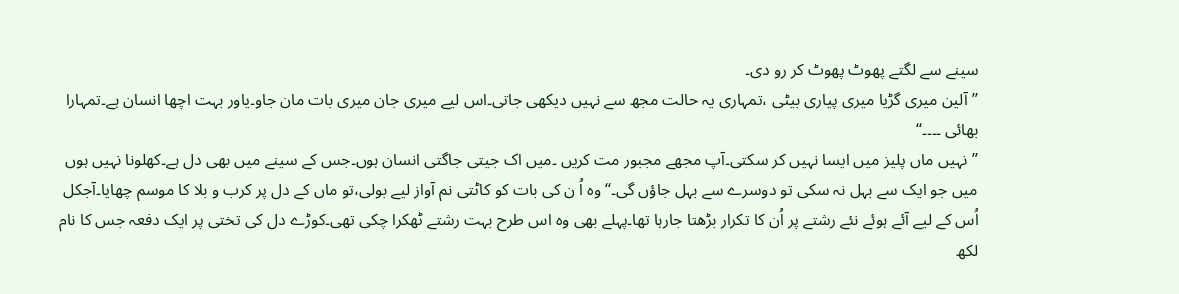سینے سے لگتے پھوٹ پھوٹ کر رو دی۔
’’آلین میری گڑیا میری پیاری بیٹی ،تمہاری یہ حالت مجھ سے نہیں دیکھی جاتی۔اس لیے میری جان میری بات مان جاو۔یاور بہت اچھا انسان ہے۔تمہارا بھائی ۔۔۔۔‘‘
’’نہیں ماں پلیز میں ایسا نہیں کر سکتی۔آپ مجھے مجبور مت کریں ۔میں اک جیتی جاگتی انسان ہوں۔جس کے سینے میں بھی دل ہے۔کھلونا نہیں ہوں میں جو ایک سے بہل نہ سکی تو دوسرے سے بہل جاؤں گی۔‘‘وہ اُ ن کی بات کو کاٹتی نم آواز لیے بولی،تو ماں کے دل پر کرب و بلا کا موسم چھایا۔آجکل اُس کے لیے آئے ہوئے نئے رشتے پر اُن کا تکرار بڑھتا جارہا تھا۔پہلے بھی وہ اس طرح بہت رشتے ٹھکرا چکی تھی۔کوڑے دل کی تختی پر ایک دفعہ جس کا نام لکھ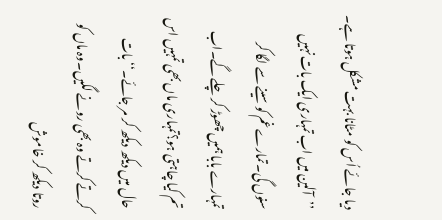دیا جائے اُس کو مٹانا بہت مشکل ہوتا ہے۔
’’آلین میں اب تمہاری ایک بات نہیں سنوں گی۔تمارے غم کو سینے سے لگا کر تمہارے بابا ہمیں چھوڑ کر چلے گے۔اب تم کیا چاہتی ہو؟تمہاری ماں بھی تمہیں اس حال میں دیکھ دیکھ کر مر جائے۔‘‘ بات کرتے کرتے وہ بھی رونے لگیں۔وہ ماں کو روتا دیکھ کر خاموش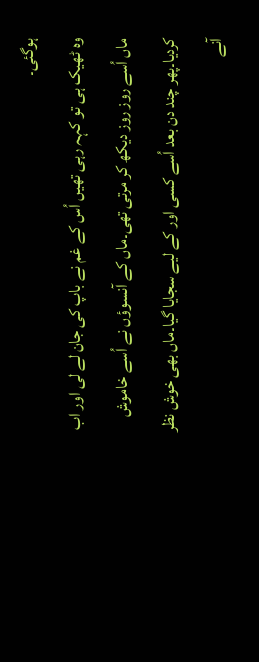ہوگئی۔
وہ ٹھیک ہی تو کہہ رہی تھیں اُس کے غم نے باپ کی جان لے لی اور اب ماں اُسے روز روز دیکھ کر مرتی تھی۔ماں کے آنسوؤں نے اُسے خاموش کردیا۔پھر چند دن بعد اُسے کسی اور کے لیے سجایا گیا۔ماں بھی خوش نظر آنے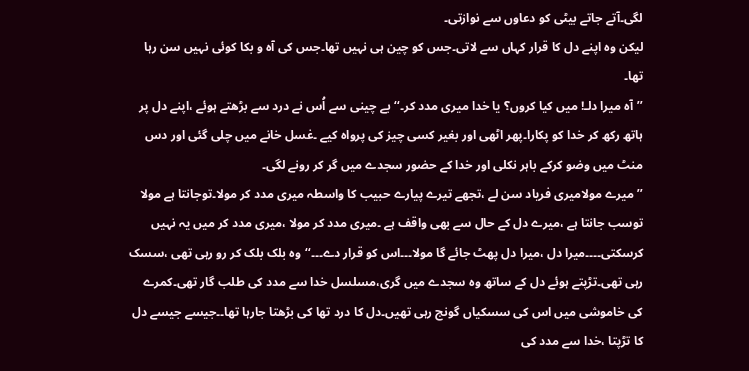لگی۔آتے جاتے بیٹی کو دعاوں سے نوازتی۔
لیکن وہ اپنے دل کا قرار کہاں سے لاتی۔جس کو چین ہی نہیں تھا۔جس کی آہ و بکا کوئی نہیں سن رہا تھا۔
’’آہ میرا دلـ! میں کیا کروں؟ یا خدا میری مدد کر۔‘‘بے چینی سے اُس نے درد سے بڑھتے ہوئے ،اپنے دل پر ہاتھ رکھ کر خدا کو پکارا۔پھر اٹھی اور بغیر کسی چیز کی پرواہ کیے ۔غسل خانے میں چلی گئی اور دس منٹ میں وضو کرکے باہر نکلی اور خدا کے حضور سجدے میں گر کر رونے لگی۔
’’ میرے مولامیری فریاد سن لے ،تجھے تیرے پیارے حبیب کا واسطہ میری مدد کر مولا۔توجانتا ہے مولا توسب جانتا ہے ،میرے دل کے حال سے بھی واقف ہے ۔میری مدد کر مولا ،میری مدد کر میں یہ نہیں کرسکتی۔۔۔۔میرا دل ،میرا دل پھٹ جائے گا مولا۔۔۔اس کو قرار دے۔۔۔‘‘وہ بلک بلک کر رو رہی تھی ،سسک رہی تھی۔تڑپتے ہوئے دل کے ساتھ وہ سجدے میں گری،مسلسل خدا سے مدد کی طلب گار تھی۔کمرے کی خاموشی میں اس کی سسکیاں گونج رہی تھیں۔دل کا درد تھا کی بڑھتا جارہا تھا۔۔جیسے جیسے دل کا تڑپتا ،خدا سے مدد کی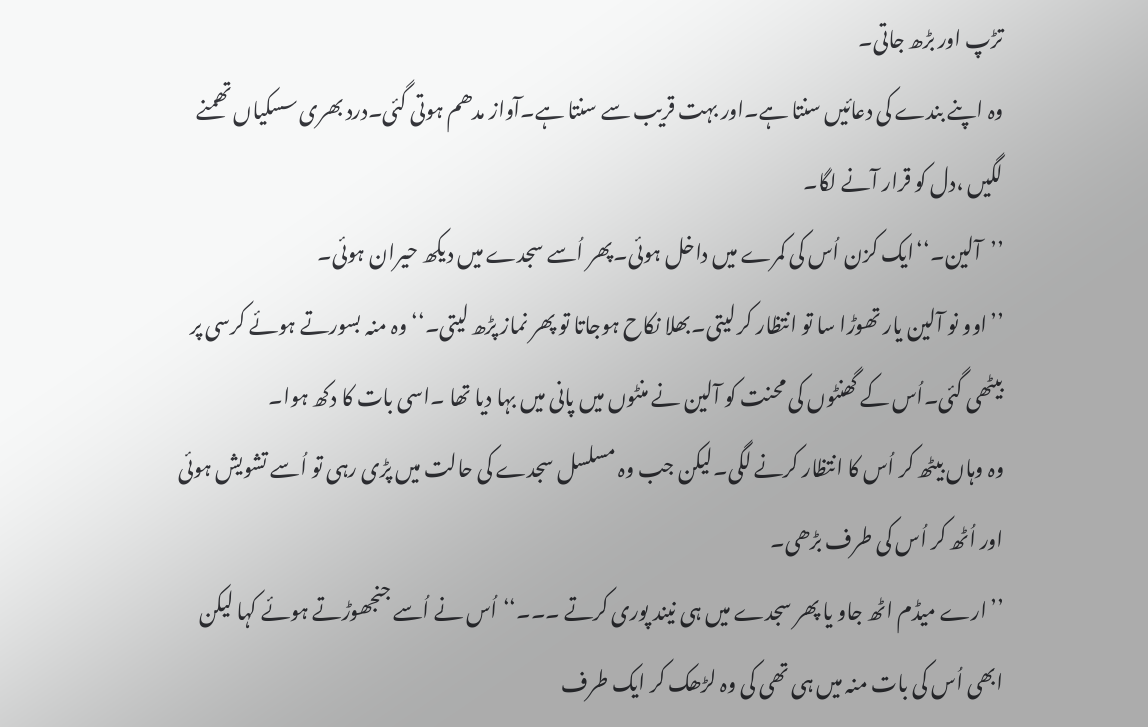تڑپ اور بڑھ جاتی۔
وہ اپنے بندے کی دعائیں سنتا ہے۔اور بہت قریب سے سنتا ہے۔آواز مدھم ہوتی گئی۔درد بھری سسکیاں تھمنے لگیں ،دل کو قرار آنے لگا۔
’’آلین۔‘‘ایک کزن اُس کی کمرے میں داخل ہوئی۔پھر اُسے سجدے میں دیکھ حیران ہوئی۔
’’اوو نو آلین یار تھوڑا سا تو انتظار کر لیتی۔بھلا نکاح ہوجاتا تو پھر نماز پڑھ لیتی۔‘‘ وہ منہ بسورتے ہوئے کرسی پر بیٹھی گئی۔اُس کے گھنٹوں کی محنت کو آلین نے منٹوں میں پانی میں بہا دیا تھا ۔اسی بات کا دکھ ہوا۔
وہ وہاں بیٹھ کر اُس کا انتظار کرنے لگی۔لیکن جب وہ مسلسل سجدے کی حالت میں پڑی رہی تو اُسے تشویش ہوئی اور اُٹھ کر اُس کی طرف بڑھی۔
’’ارے میڈم اٹھ جاو یا پھر سجدے میں ہی نیند پوری کرتے ۔۔۔‘‘اُس نے اُسے جنجھوڑتے ہوئے کہا لیکن ابھی اُس کی بات منہ میں ہی تھی کی وہ لڑھک کر ایک طرف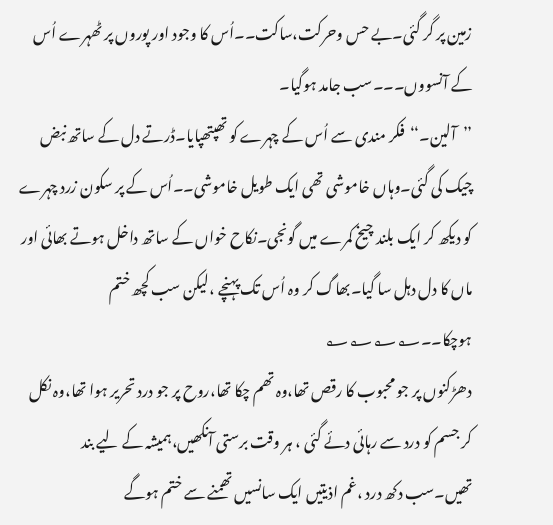زمین پر گر گئی۔بے حس وحرکت،ساکت۔۔اُس کا وجود اور پوروں پر ٹھہرے اُس کے آنسووں۔۔۔سب جامد ہوگیا۔
’’آلین۔‘‘فکر مندی سے اُس کے چہرے کو تھپتھپایا۔ڈرتے دل کے ساتھ نبض چیک کی گئی۔وہاں خاموشی تھی ایک طویل خاموشی۔۔اُس کے پر سکون زرد چہرے کو دیکھ کر ایک بلند چیخ کمرے میں گونجی۔نکاح خواں کے ساتھ داخل ہوتے بھائی اور ماں کا دل دہل سا گیا۔بھاگ کر وہ اُس تک پہنچے ،لیکن سب کچھ ختم ہوچکا۔۔؂؂؂؂
دھڑکنوں پر جو محبوب کا رقص تھا،وہ تھم چکا تھا،روح پر جو درد تحریر ہوا تھا،وہ نکل کر جسم کو درد سے رہائی دئے گئی ، ہر وقت برستی آنکھیں،ہمیشہ کے لیے بند تھیں۔سب دکھ درد ،غم اذیتیں ایک سانسیں تھمنے سے ختم ہوگے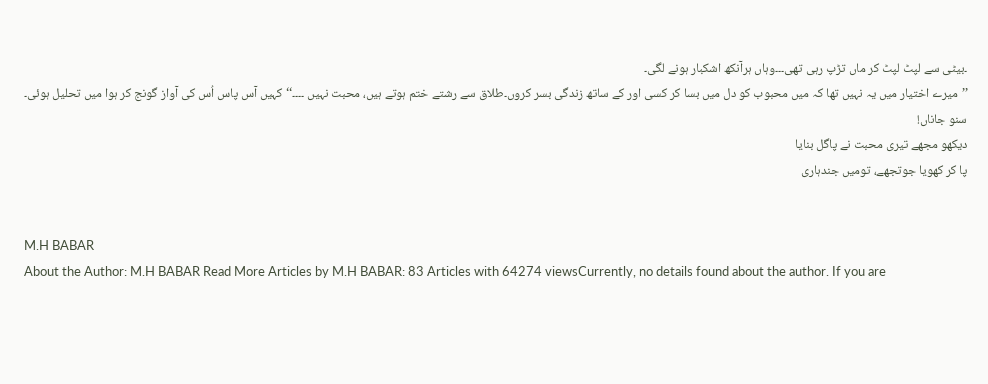۔بیٹی سے لپٹ لپٹ کر ماں تڑپ رہی تھی۔۔۔وہاں ہرآنکھ اشکبار ہونے لگی۔
’’میرے اختیار میں یہ نہیں تھا کہ میں محبوب کو دل میں بسا کر کسی اور کے ساتھ زندگی بسر کروں۔طلاق سے رشتے ختم ہوتے ہیں، محبت نہیں ۔۔۔۔‘‘کہیں آس پاس اُس کی آواز گونج کر ہوا میں تحلیل ہوئی۔
سنو جاناں!
دیکھو مجھے تیری محبت نے پاگل بنایا
پا کر کھویا جوتجھے، تومیں جندہاری


M.H BABAR
About the Author: M.H BABAR Read More Articles by M.H BABAR: 83 Articles with 64274 viewsCurrently, no details found about the author. If you are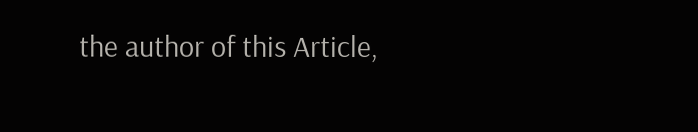the author of this Article,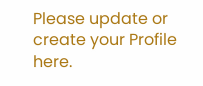Please update or create your Profile here.